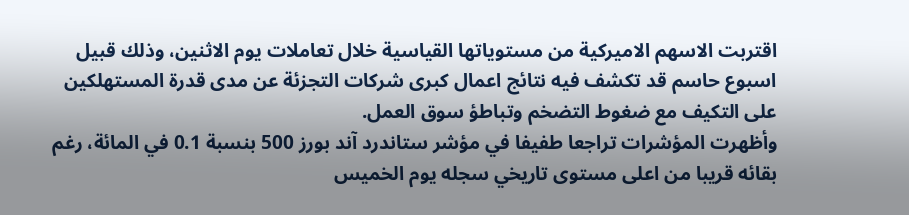اقتربت الاسهم الاميركية من مستوياتها القياسية خلال تعاملات يوم الاثنين، وذلك قبيل اسبوع حاسم قد تكشف فيه نتائج اعمال كبرى شركات التجزئة عن مدى قدرة المستهلكين على التكيف مع ضغوط التضخم وتباطؤ سوق العمل.
وأظهرت المؤشرات تراجعا طفيفا في مؤشر ستاندرد آند بورز 500 بنسبة 0.1 في المائة، رغم بقائه قريبا من اعلى مستوى تاريخي سجله يوم الخميس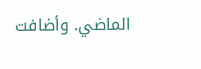الماضي. وأضافت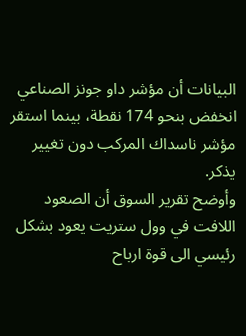البيانات أن مؤشر داو جونز الصناعي انخفض بنحو 174 نقطة، بينما استقر مؤشر ناسداك المركب دون تغيير يذكر.
وأوضح تقرير السوق أن الصعود اللافت في وول ستريت يعود بشكل رئيسي الى قوة ارباح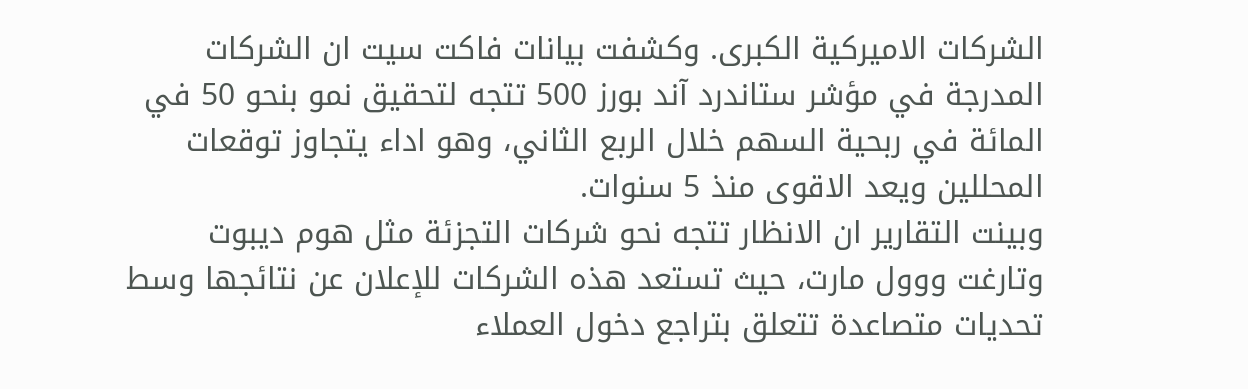الشركات الاميركية الكبرى. وكشفت بيانات فاكت سيت ان الشركات المدرجة في مؤشر ستاندرد آند بورز 500 تتجه لتحقيق نمو بنحو 50 في المائة في ربحية السهم خلال الربع الثاني، وهو اداء يتجاوز توقعات المحللين ويعد الاقوى منذ 5 سنوات.
وبينت التقارير ان الانظار تتجه نحو شركات التجزئة مثل هوم ديبوت وتارغت ووول مارت، حيث تستعد هذه الشركات للإعلان عن نتائجها وسط تحديات متصاعدة تتعلق بتراجع دخول العملاء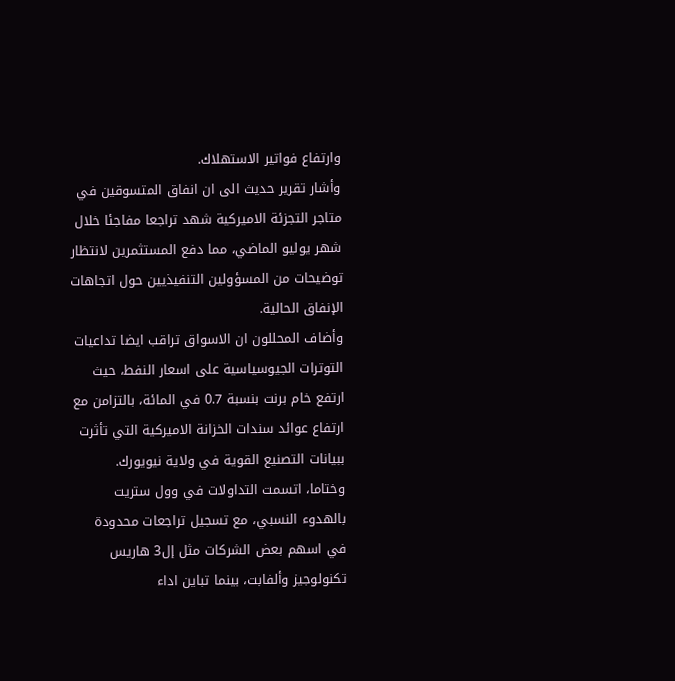وارتفاع فواتير الاستهلاك.
وأشار تقرير حديث الى ان انفاق المتسوقين في متاجر التجزئة الاميركية شهد تراجعا مفاجئا خلال شهر يوليو الماضي، مما دفع المستثمرين لانتظار توضيحات من المسؤولين التنفيذيين حول اتجاهات الإنفاق الحالية.
وأضاف المحللون ان الاسواق تراقب ايضا تداعيات التوترات الجيوسياسية على اسعار النفط، حيث ارتفع خام برنت بنسبة 0.7 في المائة، بالتزامن مع ارتفاع عوائد سندات الخزانة الاميركية التي تأثرت ببيانات التصنيع القوية في ولاية نيويورك.
وختاما، اتسمت التداولات في وول ستريت بالهدوء النسبي، مع تسجيل تراجعات محدودة في اسهم بعض الشركات مثل إل3 هاريس تكنولوجيز وألفابت، بينما تباين اداء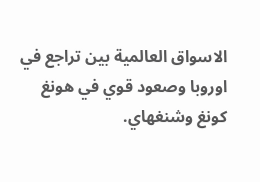الاسواق العالمية بين تراجع في اوروبا وصعود قوي في هونغ كونغ وشنغهاي.